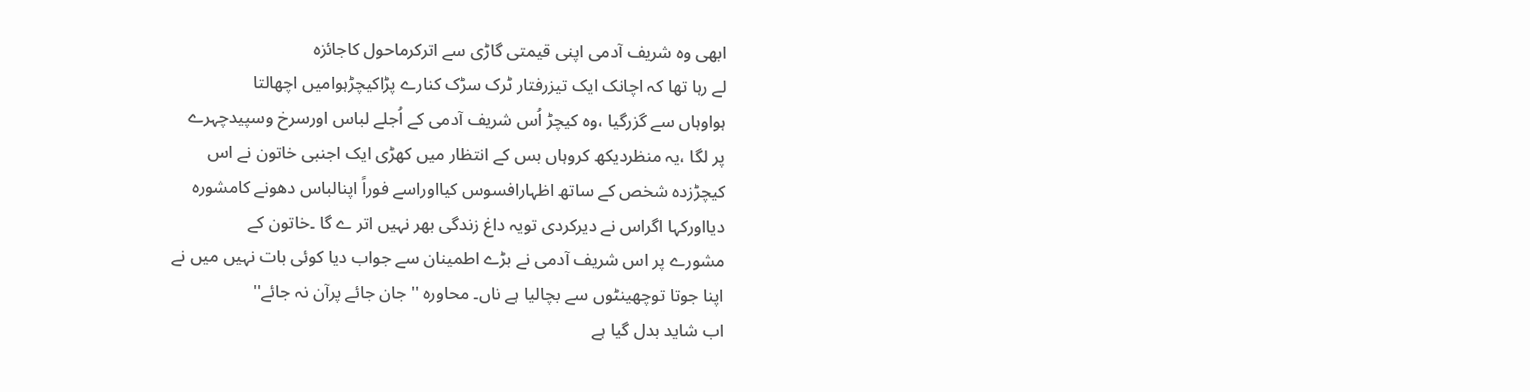ابھی وہ شریف آدمی اپنی قیمتی گاڑی سے اترکرماحول کاجائزہ
لے رہا تھا کہ اچانک ایک تیزرفتار ٹرک سڑک کنارے پڑاکیچڑہوامیں اچھالتا
ہواوہاں سے گزرگیا ،وہ کیچڑ اُس شریف آدمی کے اُجلے لباس اورسرخ وسپیدچہرے
پر لگا ،یہ منظردیکھ کروہاں بس کے انتظار میں کھڑی ایک اجنبی خاتون نے اس
کیچڑزدہ شخص کے ساتھ اظہارافسوس کیااوراسے فوراً اپنالباس دھونے کامشورہ
دیااورکہا اگراس نے دیرکردی تویہ داغ زندگی بھر نہیں اتر ے گا ۔خاتون کے
مشورے پر اس شریف آدمی نے بڑے اطمینان سے جواب دیا کوئی بات نہیں میں نے
اپنا جوتا توچھینٹوں سے بچالیا ہے ناں۔ محاورہ ''جان جائے پرآن نہ جائے''
اب شاید بدل گیا ہے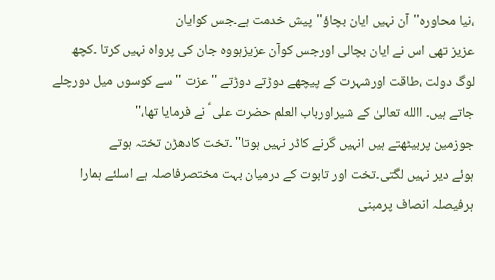،نیا محاورہ''آن نہیں ایان بچاؤ''پیش خدمت ہے۔جس کوایان
عزیز تھی اس نے ایان بچالی اورجس کوآن عزیزہووہ جان کی پرواہ نہیں کرتا ۔کچھ
لوگ دولت ،طاقت اورشہرت کے پیچھے دوڑتے دوڑتے ''عزت '' سے کوسوں میل دورچلے
جاتے ہیں۔ االله تعالیٰ کے شیراورباب العلم حضرت علی ؑ نے فرمایا تھا،''
جوزمین پربیٹھتے ہیں انہیں گرنے کاڈر نہیں ہوتا'' ۔تخت کادھڑن تختہ ہوتے
ہوئے دیر نہیں لگتی۔تخت اور تابوت کے درمیان بہت مختصرفاصلہ ہے اسلئے ہمارا
ہرفیصلہ انصاف پرمبنی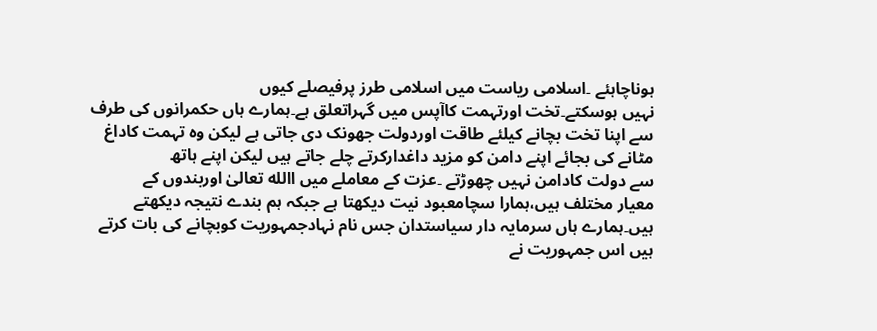ہوناچاہئے ۔اسلامی ریاست میں اسلامی طرز پرفیصلے کیوں
نہیں ہوسکتے۔تخت اورتہمت کاآپس میں گہراتعلق ہے۔ہمارے ہاں حکمرانوں کی طرف
سے اپنا تخت بچانے کیلئے طاقت اوردولت جھونک دی جاتی ہے لیکن وہ تہمت کاداغ
مٹانے کی بجائے اپنے دامن کو مزید داغدارکرتے چلے جاتے ہیں لیکن اپنے ہاتھ
سے دولت کادامن نہیں چھوڑتے ۔عزت کے معاملے میں االله تعالیٰ اوربندوں کے
معیار مختلف ہیں،ہمارا سچامعبود نیت دیکھتا ہے جبکہ ہم بندے نتیجہ دیکھتے
ہیں۔ہمارے ہاں سرمایہ دار سیاستدان جس نام نہادجمہوریت کوبچانے کی بات کرتے
ہیں اس جمہوریت نے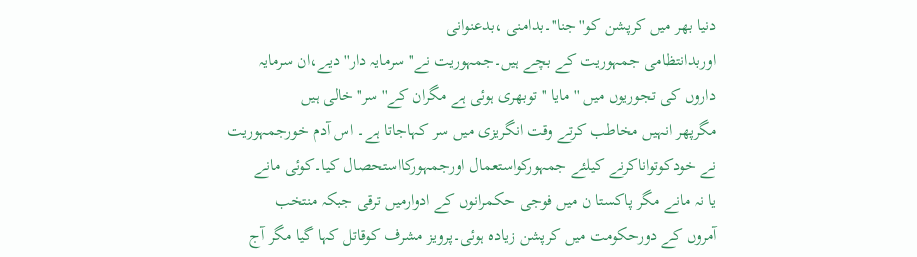دنیا بھر میں کرپشن کو''جنا''۔بدامنی ،بدعنوانی
اوربدانتظامی جمہوریت کے بچے ہیں۔جمہوریت نے'' سرمایہ دار'' دیے،ان سرمایہ
داروں کی تجوریوں میں ''مایا ''توبھری ہوئی ہے مگران کے'' سر''خالی ہیں
مگرپھر انہیں مخاطب کرتے وقت انگریزی میں سر کہاجاتا ہے۔ اس آدم خورجمہوریت
نے خودکوتواناکرنے کیلئے جمہورکواستعمال اورجمہورکااستحصال کیا۔کوئی مانے
یا نہ مانے مگر پاکستا ن میں فوجی حکمرانوں کے ادوارمیں ترقی جبکہ منتخب
آمروں کے دورحکومت میں کرپشن زیادہ ہوئی۔پرویز مشرف کوقاتل کہا گیا مگر آج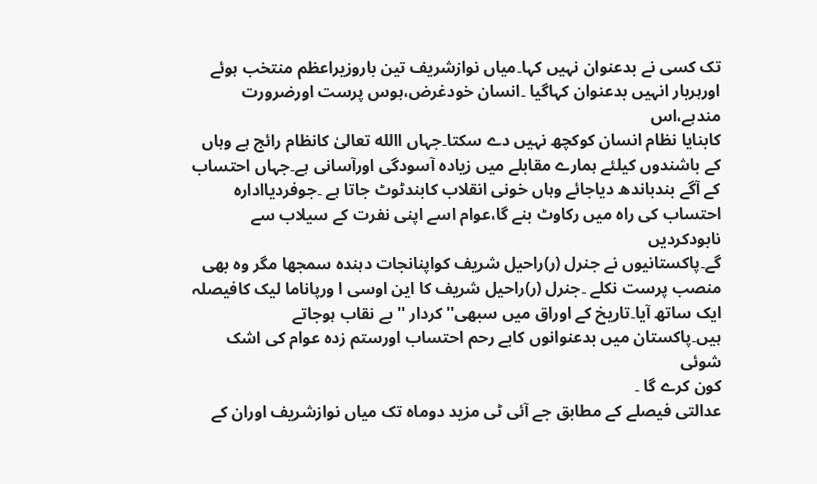تک کسی نے بدعنوان نہیں کہا۔میاں نوازشریف تین باروزیراعظم منتخب ہوئے
اورہربار انہیں بدعنوان کہاگیا ۔انسان خودغرض،ہوس پرست اورضرورت مندہے،اس
کابنایا نظام انسان کوکچھ نہیں دے سکتا۔جہاں االله تعالیٰ کانظام رائج ہے وہاں
کے باشندوں کیلئے ہمارے مقابلے میں زیادہ آسودگی اورآسانی ہے۔جہاں احتساب
کے آگے بندباندھ دیاجائے وہاں خونی انقلاب کابندٹوٹ جاتا ہے ۔جوفردیاادارہ
احتساب کی راہ میں رکاوٹ بنے گا،عوام اسے اپنی نفرت کے سیلاب سے نابودکردیں
گے۔پاکستانیوں نے جنرل (ر)راحیل شریف کواپنانجات دہندہ سمجھا مگر وہ بھی
منصب پرست نکلے ۔جنرل (ر)راحیل شریف کا این اوسی ا ورپاناما لیک کافیصلہ
ایک ساتھ آیا۔تاریخ کے اوراق میں سبھی'' کردار '' بے نقاب ہوجاتے
ہیں۔پاکستان میں بدعنوانوں کابے رحم احتساب اورستم زدہ عوام کی اشک شوئی
کون کرے گا ۔
عدالتی فیصلے کے مطابق جے آئی ٹی مزید دوماہ تک میاں نوازشریف اوران کے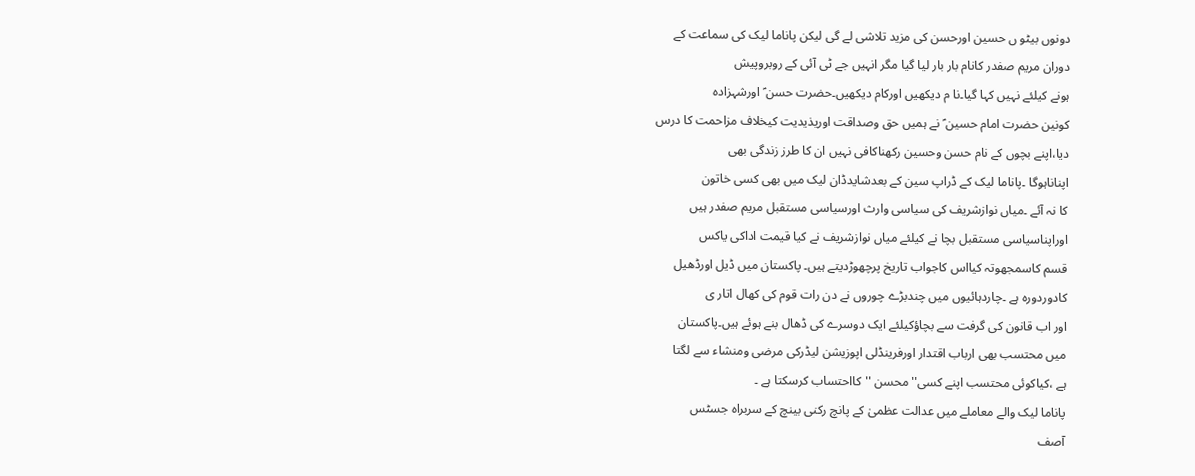دونوں بیٹو ں حسین اورحسن کی مزید تلاشی لے گی لیکن پاناما لیک کی سماعت کے
دوران مریم صفدر کانام بار بار لیا گیا مگر انہیں جے ٹی آئی کے روبروپیش
ہونے کیلئے نہیں کہا گیا۔نا م دیکھیں اورکام دیکھیں۔حضرت حسن ؑ اورشہزادہ
کونین حضرت امام حسین ؑ نے ہمیں حق وصداقت اوریذیدیت کیخلاف مزاحمت کا درس
دیا،اپنے بچوں کے نام حسن وحسین رکھناکافی نہیں ان کا طرز زندگی بھی
اپناناہوگا ۔پاناما لیک کے ڈراپ سین کے بعدشایدڈان لیک میں بھی کسی خاتون
کا نہ آئے ۔میاں نوازشریف کی سیاسی وارث اورسیاسی مستقبل مریم صفدر ہیں
اوراپناسیاسی مستقبل بچا نے کیلئے میاں نوازشریف نے کیا قیمت اداکی یاکس
قسم کاسمجھوتہ کیااس کاجواب تاریخ پرچھوڑدیتے ہیں۔ پاکستان میں ڈیل اورڈھیل
کادوردورہ ہے ۔چاردہائیوں میں چندبڑے چوروں نے دن رات قوم کی کھال اتار ی
اور اب قانون کی گرفت سے بچاؤکیلئے ایک دوسرے کی ڈھال بنے ہوئے ہیں۔پاکستان
میں محتسب بھی ارباب اقتدار اورفرینڈلی اپوزیشن لیڈرکی مرضی ومنشاء سے لگتا
ہے ،کیاکوئی محتسب اپنے کسی'' محسن ''کااحتساب کرسکتا ہے ۔
پاناما لیک والے معاملے میں عدالت عظمیٰ کے پانچ رکنی بینچ کے سربراہ جسٹس
آصف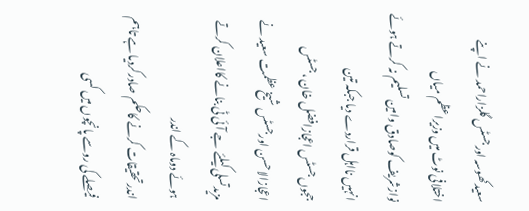سعیدکھوسہ اورجسٹس گلزاراحمد نے اپنے اختلافی نوٹ میں وزیراعظم میاں
نوازشریف کوصادق وامین تسلیم نہ کرتے ہوئے انہیں نااہل قراردے دیا جبکہ تین
ججوں جسٹس اعجازافضل خان ،جسٹس اعجازالاحسن اورجسٹس شیخ عظمت سعید نے
مزیدتسلی کیلئے جے آئی ٹی بنانے کااعلان کرتے ہوئے دوماہ کے اندر
اندرتحقیقات کرنے کاحکم صادرکردیا ہے تاہم فیصلے کی روسے پانچوں میں کسی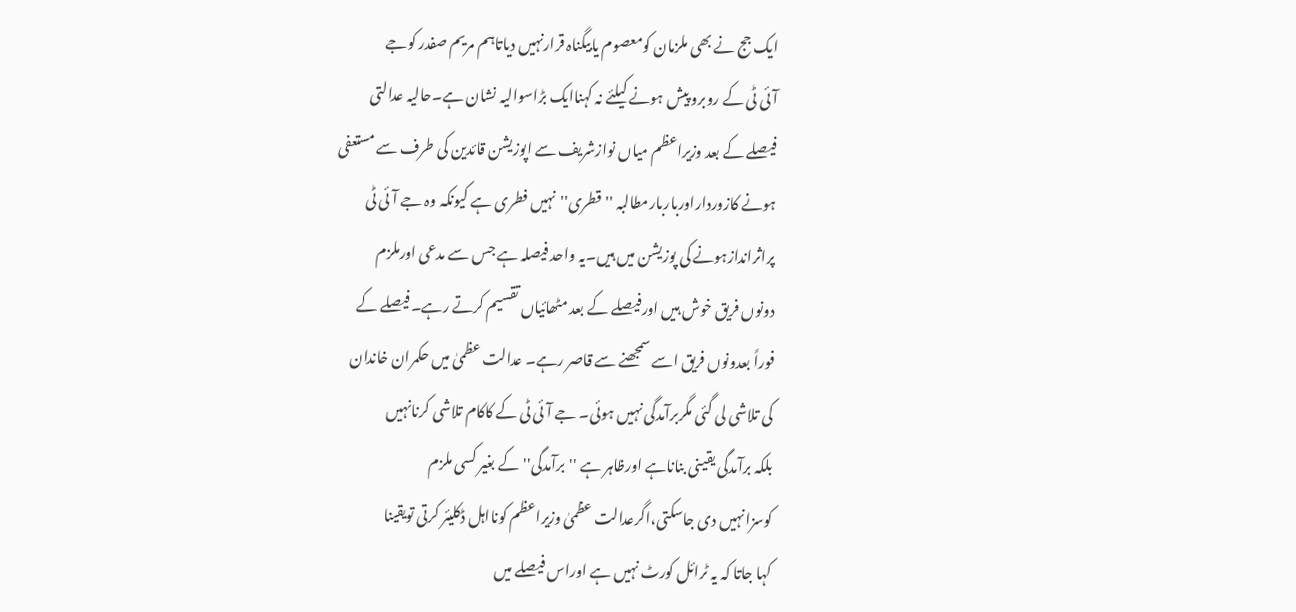ایک جج نے بھی ملزمان کومعصوم یابیگناہ قرارنہیں دیاتاہم مریم صفدر کوجے
آئی ٹی کے روبرو پیش ہونے کیلئے نہ کہناایک بڑاسوالیہ نشان ہے۔حالیہ عدالتی
فیصلے کے بعد وزیراعظم میاں نوازشریف سے اپوزیشن قائدین کی طرف سے مستعفی
ہونے کازورداراورباربارمطالبہ ''قطری''نہیں فطری ہے کیونکہ وہ جے آئی ٹی
پراثراندازہونے کی پوزیشن میں ہیں۔یہ واحد فیصلہ ہے جس سے مدعی اورملزم
دونوں فریق خوش ہیں اورفیصلے کے بعد مٹھائیاں تقسیم کرتے رہے۔فیصلے کے
فوراً بعدونوں فریق اسے سمجھنے سے قاصر رہے۔ عدالت عظمیٰ میں حکمران خاندان
کی تلاشی لی گئی مگربرآمدگی نہیں ہوئی۔ جے آئی ٹی کے کاکام تلاشی کرنانہیں
بلکہ برآمدگی یقینی بناناہے اورظاہر ہے ''برآمدگی'' کے بغیر کسی ملزم
کوسزانہیں دی جاسکتی،اگرعدالت عظمیٰ وزیراعظم کونااہل ڈکلیئر کرتی تویقینا
کہا جاتا کہ یہ ٹرائل کورٹ نہیں ہے اوراس فیصلے میں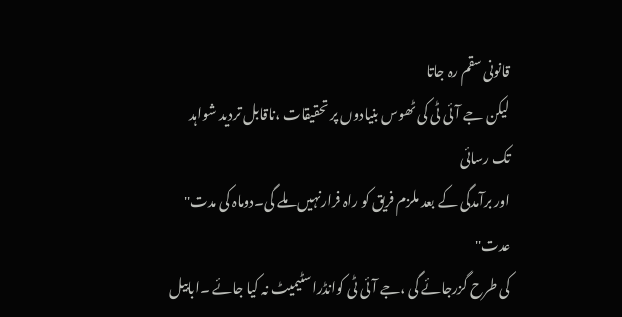قانونی سقم رہ جاتا
لیکن جے آئی ٹی کی ٹھوس بنیادوں پر تحقیقات ،ناقابل تردید شواہد تک رسائی
اور برآمدگی کے بعد ملزم فریق کو راہ فرارنہیں ملے گی۔دوماہ کی مدت'' عدت''
کی طرح گزرجائے گی ،جے آئی ٹی کوانڈراسٹیمیٹ نہ کیا جائے ۔ابابیل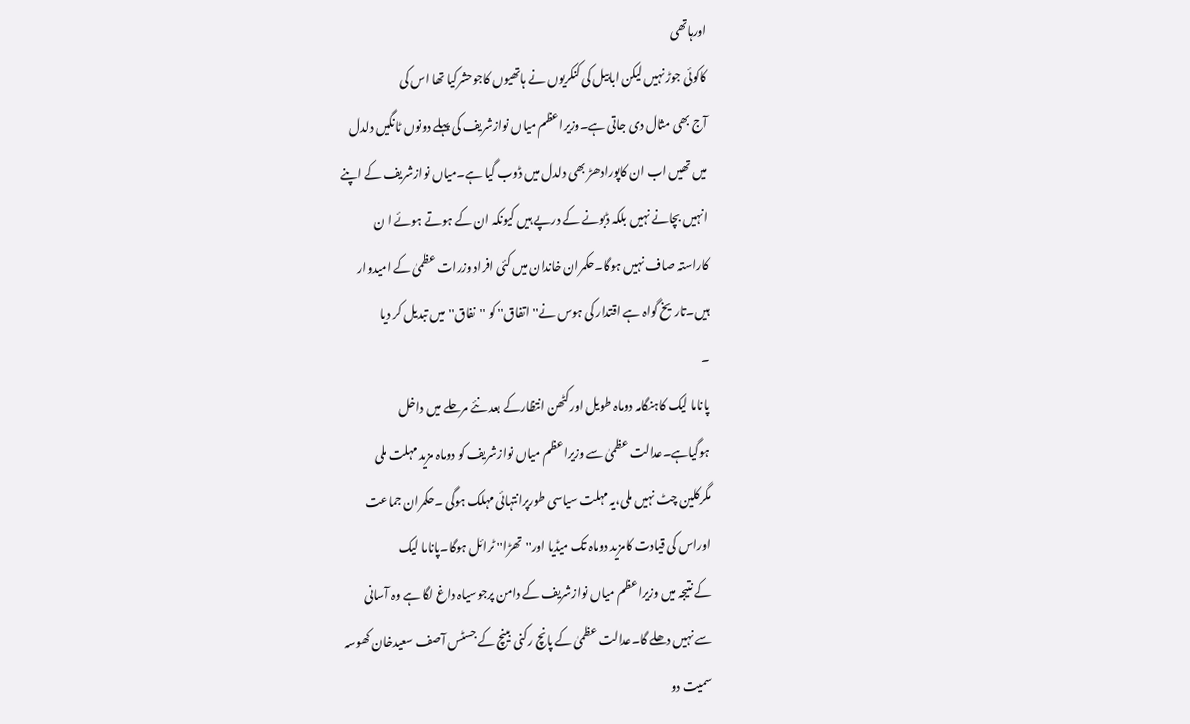اورہاتھی
کاکوئی جوڑ نہیں لیکن ابابیل کی کنکریوں نے ہاتھیوں کاجوحشرکیا تھا اس کی
آج بھی مثال دی جاتی ہے۔وزیراعظم میاں نوازشریف کی پہلے دونوں ٹانگیں دلدل
میں تھیں اب ان کاپورادھڑ بھی دلدل میں ڈوب گیا ہے۔میاں نوازشریف کے اپنے
انہیں بچانے نہیں بلکہ ڈبونے کے درپے ہیں کیونکہ ان کے ہوتے ہوئے ا ن
کاراستہ صاف نہیں ہوگا۔حکمران خاندان میں کئی افراد وزرات عظمیٰ کے امیدوار
ہیں۔تاریخ گواہ ہے اقتدار کی ہوس نے'' اتفاق'' کو ''نفاق''میں تبدیل کر دیا
۔
پاناما لیک کاہنگامہ دوماہ طویل اورکٹھن انتظارکے بعد نئے مرحلے میں داخل
ہوگیاہے۔عدالت عظمیٰ سے وزیراعظم میاں نوازشریف کو دوماہ مزید مہلت ملی
مگرکلین چٹ نہیں ملی،یہ مہلت سیاسی طورپرانتہائی مہلک ہوگی ۔حکمران جماعت
اوراس کی قیادت کامزید دوماہ تک میڈیا اور''تھڑا'' ٹرائل ہوگا۔پاناما لیک
کے نتیجہ میں وزیراعظم میاں نوازشریف کے دامن پرجوسیاہ داغ لگا ہے وہ آسانی
سے نہیں دھلے گا۔عدالت عظمیٰ کے پانچ رکنی بینچ کے جسٹس آصف سعیدخان کھوسہ
سمیت دو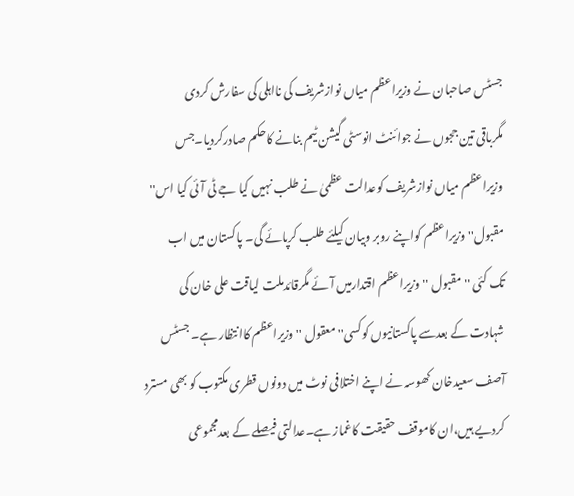جسٹس صاحبان نے وزیراعظم میاں نوازشریف کی نااہلی کی سفارش کردی
مگرباقی تین ججوں نے جوائنٹ انوسٹی گیشن ٹیم بنانے کاحکم صادرکردیا۔جس
وزیراعظم میاں نوازشریف کوعدالت عظمیٰ نے طلب نہیں کیا جے ٹی آئی کیا اس''
مقبول'' وزیراعظم کواپنے روبر وبیان کیلئے طلب کرپائے گی۔ پاکستان میں اب
تک کئی ''مقبول ''وزیراعظم اقتدارمیں آئے مگرقائدملت لیاقت علی خان کی
شہادت کے بعدسے پاکستانیوں کوکسی'' معقول '' وزیراعظم کاانتظار ہے۔ جسٹس
آصف سعیدخان کھوسہ نے اپنے اختلافی نوٹ میں دونوں قطری مکتوب کو بھی مسترد
کردیے ہیں،ان کاموقف حقیقت کاغماز ہے۔عدالتی فیصلے کے بعدمجموعی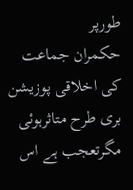طورپر
حکمران جماعت کی اخلاقی پوزیشن بری طرح متاثرہوئی مگرتعجب ہے اس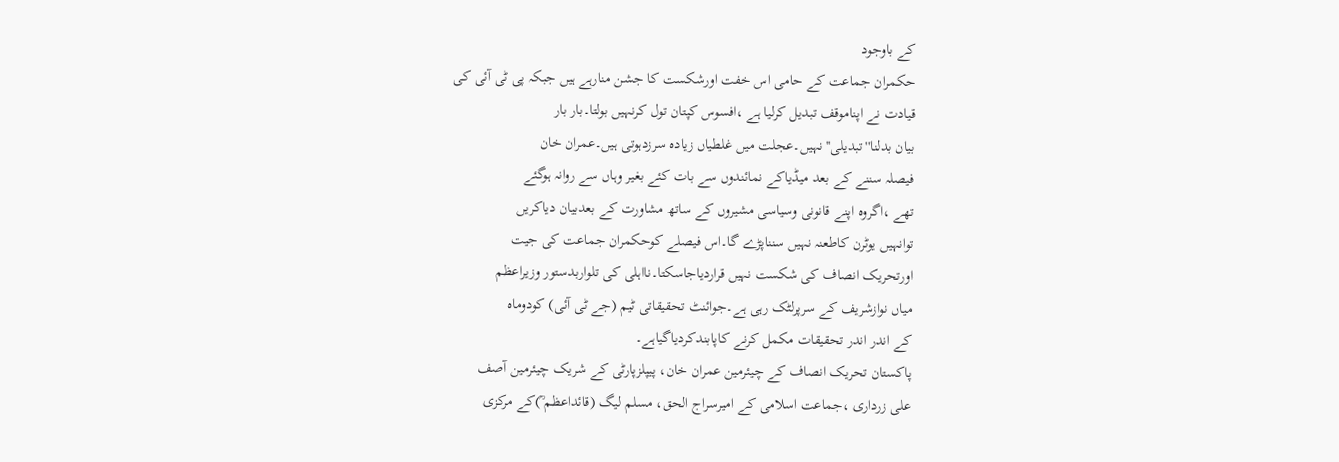کے باوجود
حکمران جماعت کے حامی اس خفت اورشکست کا جشن منارہے ہیں جبکہ پی ٹی آئی کی
قیادت نے اپناموقف تبدیل کرلیا ہے ،افسوس کپتان تول کرنہیں بولتا۔بار بار
بیان بدلنا''تبدیلی''نہیں۔عجلت میں غلطیاں زیادہ سرزدہوتی ہیں۔عمران خان
فیصلہ سننے کے بعد میڈیاکے نمائندوں سے بات کئے بغیر وہاں سے روانہ ہوگئے
تھے ،اگروہ اپنے قانونی وسیاسی مشیروں کے ساتھ مشاورت کے بعدبیان دیاکریں
توانہیں یوٹرن کاطعنہ نہیں سنناپڑے گا۔اس فیصلے کوحکمران جماعت کی جیت
اورتحریک انصاف کی شکست نہیں قراردیاجاسکتا۔نااہلی کی تلواربدستور وزیراعظم
میاں نوازشریف کے سرپرلٹک رہی ہے۔جوائنٹ تحقیقاتی ٹیم (جے ٹی آئی) کودوماہ
کے اندر اندر تحقیقات مکمل کرنے کاپابندکردیاگیاہے۔
پاکستان تحریک انصاف کے چیئرمین عمران خان، پیپلزپارٹی کے شریک چیئرمین آصف
علی زرداری ،جماعت اسلامی کے امیرسراج الحق، مسلم لیگ (قائداعظم ؒ)کے مرکزی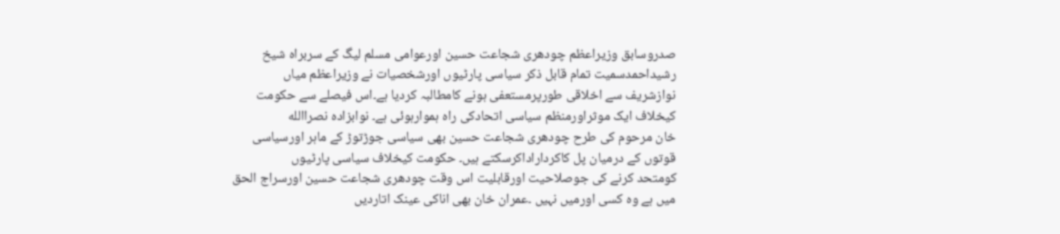صدروسابق وزیراعظم چودھری شجاعت حسین اورعوامی مسلم لیگ کے سربراہ شیخ
رشیداحمدسمیت تمام قابل ذکر سیاسی پارٹیوں اورشخصیات نے وزیراعظم میاں
نوازشریف سے اخلاقی طورپرمستعفی ہونے کامطالبہ کردیا ہے۔اس فیصلے سے حکومت
کیخلاف ایک موثراورمنظم سیاسی اتحادکی راہ ہموارہوئی ہے۔ نوابزادہ نصراالله
خان مرحوم کی طرح چودھری شجاعت حسین بھی سیاسی جوڑتوڑ کے ماہر اورسیاسی
قوتوں کے درمیان پل کاکرداراداکرسکتے ہیں۔ حکومت کیخلاف سیاسی پارٹیوں
کومتحد کرنے کی جوصلاحیت اورقابلیت اس وقت چودھری شجاعت حسین اورسراج الحق
میں ہے وہ کسی اورمیں نہیں ۔عمران خان بھی اناکی عینک اتاردیں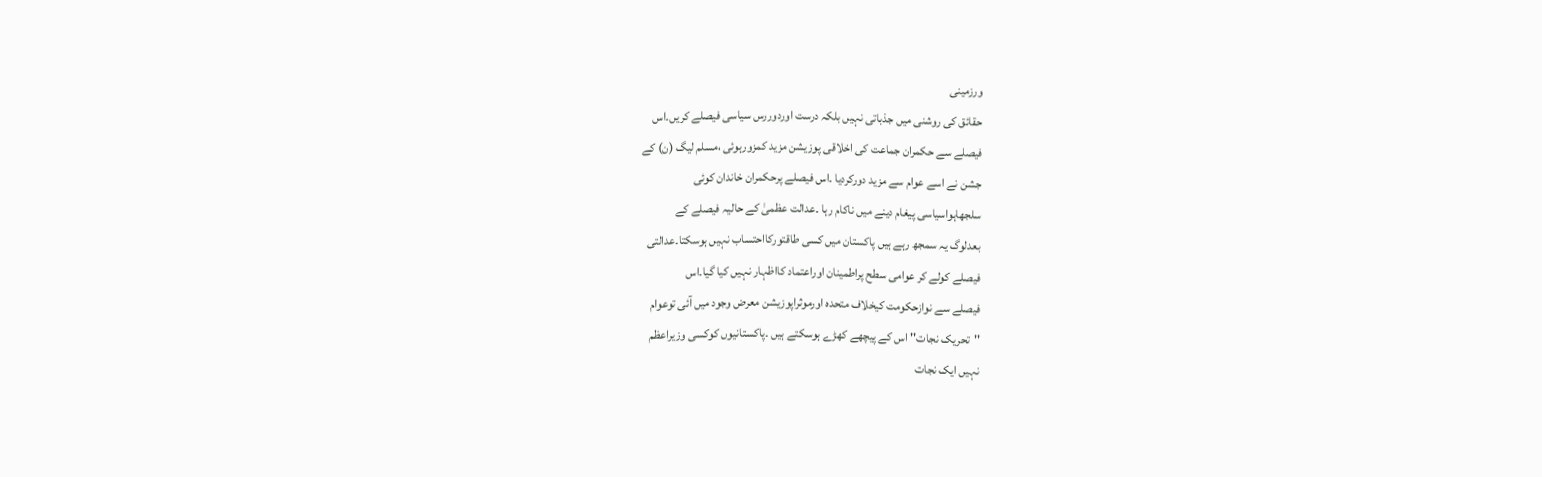ورزمینی
حقائق کی روشنی میں جذباتی نہیں بلکہ درست اوردوررس سیاسی فیصلے کریں۔اس
فیصلے سے حکمران جماعت کی اخلاقی پوزیشن مزید کمزورہوئی ،مسلم لیگ (ن) کے
جشن نے اسے عوام سے مزید دورکردیا ۔اس فیصلے پرحکمران خاندان کوئی
سلجھاہواسیاسی پیغام دینے میں ناکام رہا ۔عدالت عظمیٰ کے حالیہ فیصلے کے
بعدلوگ یہ سمجھ رہے ہیں پاکستان میں کسی طاقتورکااحتساب نہیں ہوسکتا۔عدالتی
فیصلے کولے کر عوامی سطح پراطمینان اوراعتماد کااظہار نہیں کیا گیا۔اس
فیصلے سے نوازحکومت کیخلاف متحدہ اورموثراپوزیشن معرض وجود میں آئی توعوام
''تحریک نجات'' اس کے پیچھے کھڑے ہوسکتے ہیں ۔پاکستانیوں کوکسی وزیراعظم
نہیں ایک نجات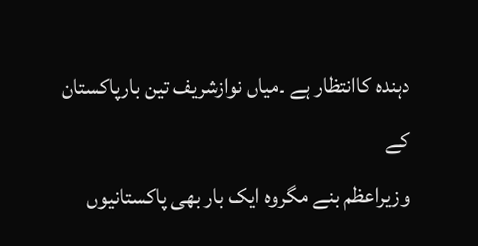دہندہ کاانتظار ہے ۔میاں نوازشریف تین بارپاکستان کے
وزیراعظم بنے مگروہ ایک بار بھی پاکستانیوں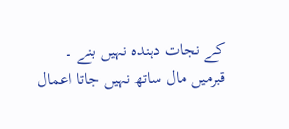کے نجات دہندہ نہیں بنے ۔
قبرمیں مال ساتھ نہیں جاتا اعمال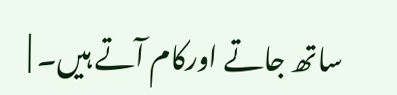ساتھ جاتے اورکام آتے ہیں۔ |